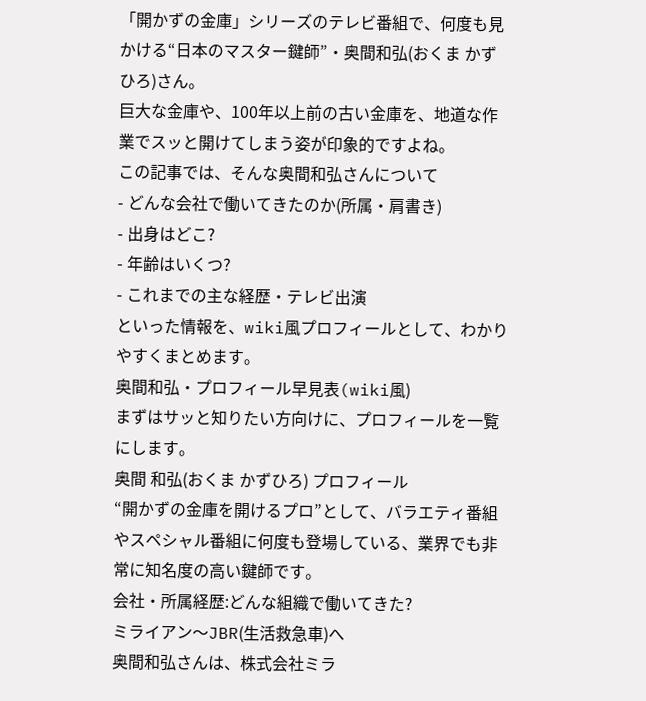「開かずの金庫」シリーズのテレビ番組で、何度も見かける“日本のマスター鍵師”・奥間和弘(おくま かずひろ)さん。
巨大な金庫や、100年以上前の古い金庫を、地道な作業でスッと開けてしまう姿が印象的ですよね。
この記事では、そんな奥間和弘さんについて
- どんな会社で働いてきたのか(所属・肩書き)
- 出身はどこ?
- 年齢はいくつ?
- これまでの主な経歴・テレビ出演
といった情報を、wiki風プロフィールとして、わかりやすくまとめます。
奥間和弘・プロフィール早見表(wiki風)
まずはサッと知りたい方向けに、プロフィールを一覧にします。
奥間 和弘(おくま かずひろ) プロフィール
“開かずの金庫を開けるプロ”として、バラエティ番組やスペシャル番組に何度も登場している、業界でも非常に知名度の高い鍵師です。
会社・所属経歴:どんな組織で働いてきた?
ミライアン〜JBR(生活救急車)へ
奥間和弘さんは、株式会社ミラ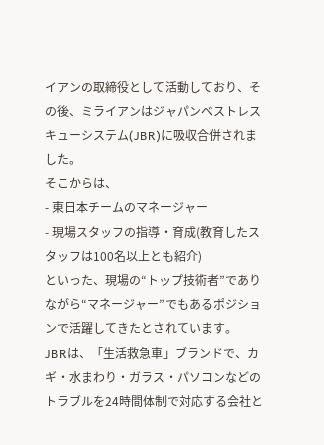イアンの取締役として活動しており、その後、ミライアンはジャパンベストレスキューシステム(JBR)に吸収合併されました。
そこからは、
- 東日本チームのマネージャー
- 現場スタッフの指導・育成(教育したスタッフは100名以上とも紹介)
といった、現場の“トップ技術者”でありながら“マネージャー”でもあるポジションで活躍してきたとされています。
JBRは、「生活救急車」ブランドで、カギ・水まわり・ガラス・パソコンなどのトラブルを24時間体制で対応する会社と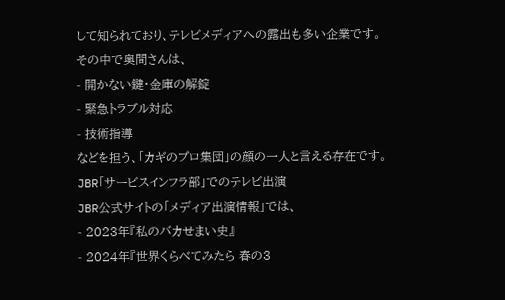して知られており、テレビメディアへの露出も多い企業です。
その中で奥間さんは、
- 開かない鍵・金庫の解錠
- 緊急トラブル対応
- 技術指導
などを担う、「カギのプロ集団」の顔の一人と言える存在です。
JBR「サービスインフラ部」でのテレビ出演
JBR公式サイトの「メディア出演情報」では、
- 2023年『私のバカせまい史』
- 2024年『世界くらべてみたら 春の3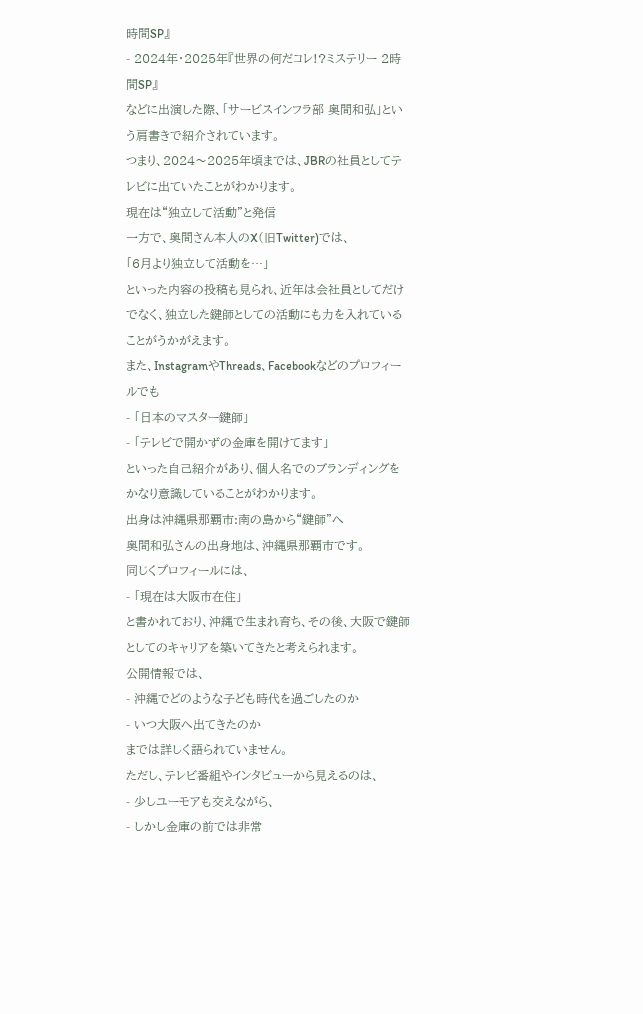時間SP』
- 2024年・2025年『世界の何だコレ!?ミステリー 2時間SP』
などに出演した際、「サービスインフラ部 奥間和弘」という肩書きで紹介されています。
つまり、2024〜2025年頃までは、JBRの社員としてテレビに出ていたことがわかります。
現在は“独立して活動”と発信
一方で、奥間さん本人のX(旧Twitter)では、
「6月より独立して活動を…」
といった内容の投稿も見られ、近年は会社員としてだけでなく、独立した鍵師としての活動にも力を入れていることがうかがえます。
また、InstagramやThreads、Facebookなどのプロフィールでも
- 「日本のマスター鍵師」
- 「テレビで開かずの金庫を開けてます」
といった自己紹介があり、個人名でのブランディングをかなり意識していることがわかります。
出身は沖縄県那覇市:南の島から“鍵師”へ
奥間和弘さんの出身地は、沖縄県那覇市です。
同じくプロフィールには、
- 「現在は大阪市在住」
と書かれており、沖縄で生まれ育ち、その後、大阪で鍵師としてのキャリアを築いてきたと考えられます。
公開情報では、
- 沖縄でどのような子ども時代を過ごしたのか
- いつ大阪へ出てきたのか
までは詳しく語られていません。
ただし、テレビ番組やインタビューから見えるのは、
- 少しユーモアも交えながら、
- しかし金庫の前では非常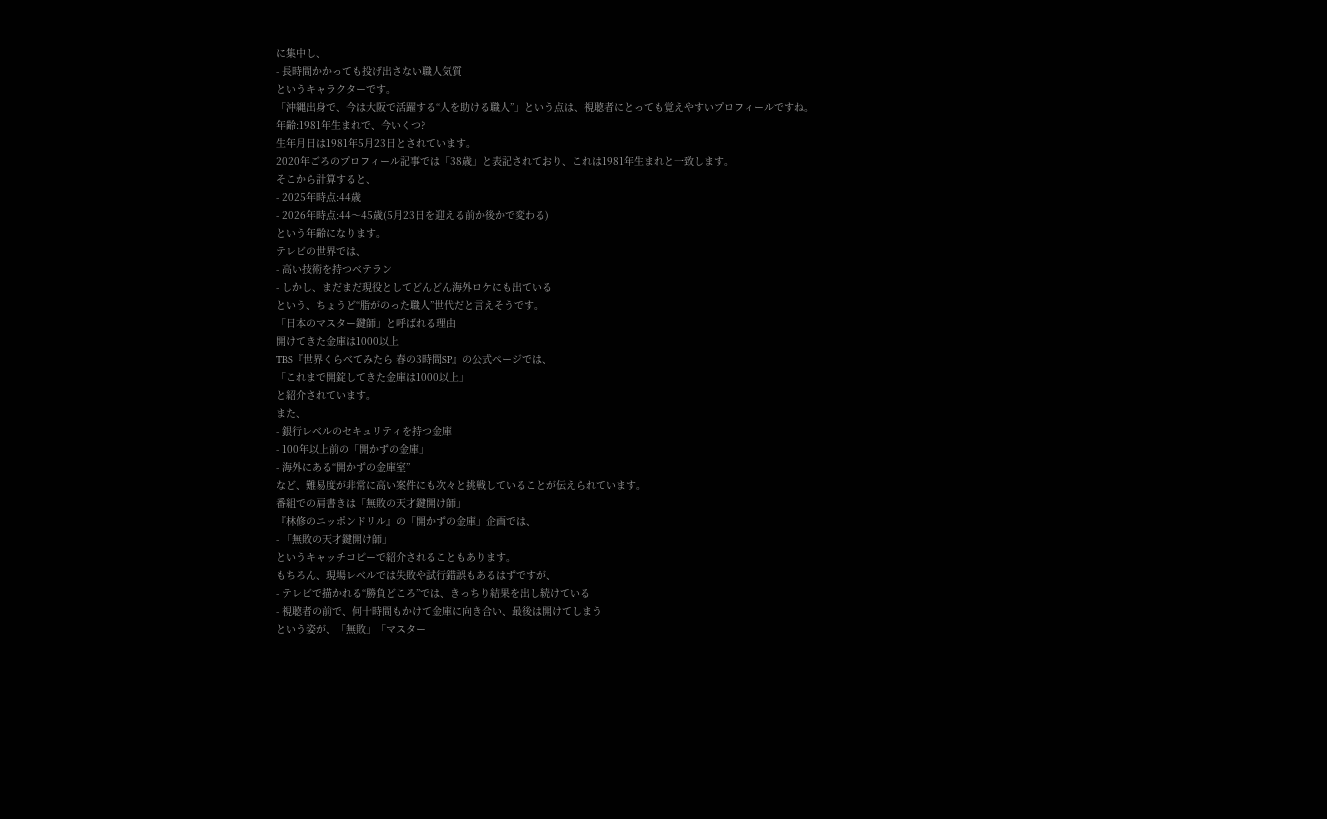に集中し、
- 長時間かかっても投げ出さない職人気質
というキャラクターです。
「沖縄出身で、今は大阪で活躍する“人を助ける職人”」という点は、視聴者にとっても覚えやすいプロフィールですね。
年齢:1981年生まれで、今いくつ?
生年月日は1981年5月23日とされています。
2020年ごろのプロフィール記事では「38歳」と表記されており、これは1981年生まれと一致します。
そこから計算すると、
- 2025年時点:44歳
- 2026年時点:44〜45歳(5月23日を迎える前か後かで変わる)
という年齢になります。
テレビの世界では、
- 高い技術を持つベテラン
- しかし、まだまだ現役としてどんどん海外ロケにも出ている
という、ちょうど“脂がのった職人”世代だと言えそうです。
「日本のマスター鍵師」と呼ばれる理由
開けてきた金庫は1000以上
TBS『世界くらべてみたら 春の3時間SP』の公式ページでは、
「これまで開錠してきた金庫は1000以上」
と紹介されています。
また、
- 銀行レベルのセキュリティを持つ金庫
- 100年以上前の「開かずの金庫」
- 海外にある“開かずの金庫室”
など、難易度が非常に高い案件にも次々と挑戦していることが伝えられています。
番組での肩書きは「無敗の天才鍵開け師」
『林修のニッポンドリル』の「開かずの金庫」企画では、
- 「無敗の天才鍵開け師」
というキャッチコピーで紹介されることもあります。
もちろん、現場レベルでは失敗や試行錯誤もあるはずですが、
- テレビで描かれる“勝負どころ”では、きっちり結果を出し続けている
- 視聴者の前で、何十時間もかけて金庫に向き合い、最後は開けてしまう
という姿が、「無敗」「マスター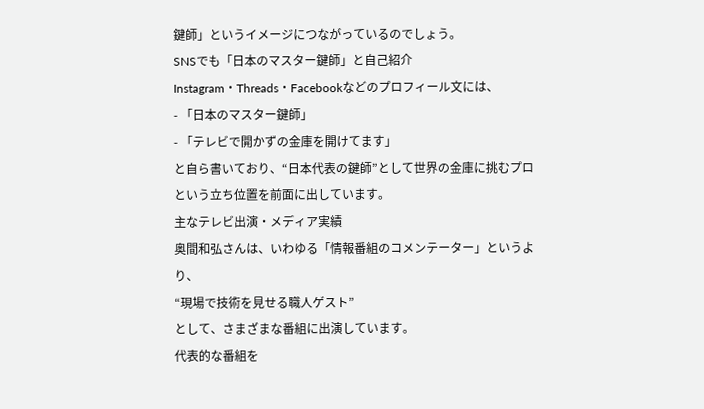鍵師」というイメージにつながっているのでしょう。
SNSでも「日本のマスター鍵師」と自己紹介
Instagram・Threads・Facebookなどのプロフィール文には、
- 「日本のマスター鍵師」
- 「テレビで開かずの金庫を開けてます」
と自ら書いており、“日本代表の鍵師”として世界の金庫に挑むプロという立ち位置を前面に出しています。
主なテレビ出演・メディア実績
奥間和弘さんは、いわゆる「情報番組のコメンテーター」というより、
“現場で技術を見せる職人ゲスト”
として、さまざまな番組に出演しています。
代表的な番組を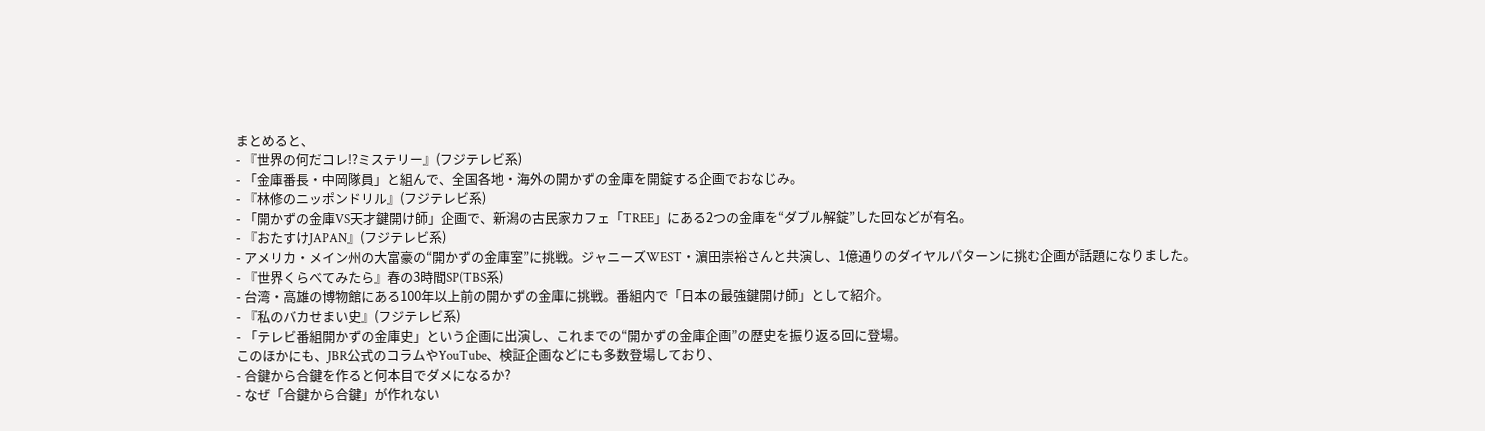まとめると、
- 『世界の何だコレ!?ミステリー』(フジテレビ系)
- 「金庫番長・中岡隊員」と組んで、全国各地・海外の開かずの金庫を開錠する企画でおなじみ。
- 『林修のニッポンドリル』(フジテレビ系)
- 「開かずの金庫VS天才鍵開け師」企画で、新潟の古民家カフェ「TREE」にある2つの金庫を“ダブル解錠”した回などが有名。
- 『おたすけJAPAN』(フジテレビ系)
- アメリカ・メイン州の大富豪の“開かずの金庫室”に挑戦。ジャニーズWEST・濵田崇裕さんと共演し、1億通りのダイヤルパターンに挑む企画が話題になりました。
- 『世界くらべてみたら』春の3時間SP(TBS系)
- 台湾・高雄の博物館にある100年以上前の開かずの金庫に挑戦。番組内で「日本の最強鍵開け師」として紹介。
- 『私のバカせまい史』(フジテレビ系)
- 「テレビ番組開かずの金庫史」という企画に出演し、これまでの“開かずの金庫企画”の歴史を振り返る回に登場。
このほかにも、JBR公式のコラムやYouTube、検証企画などにも多数登場しており、
- 合鍵から合鍵を作ると何本目でダメになるか?
- なぜ「合鍵から合鍵」が作れない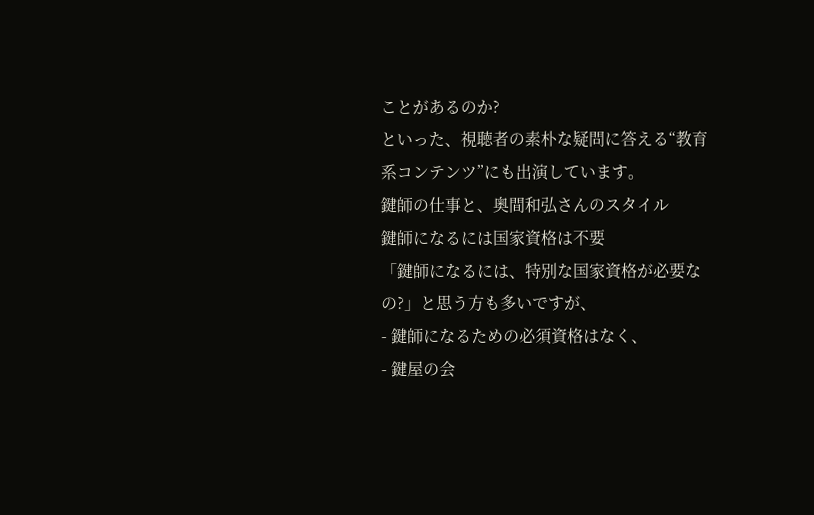ことがあるのか?
といった、視聴者の素朴な疑問に答える“教育系コンテンツ”にも出演しています。
鍵師の仕事と、奥間和弘さんのスタイル
鍵師になるには国家資格は不要
「鍵師になるには、特別な国家資格が必要なの?」と思う方も多いですが、
- 鍵師になるための必須資格はなく、
- 鍵屋の会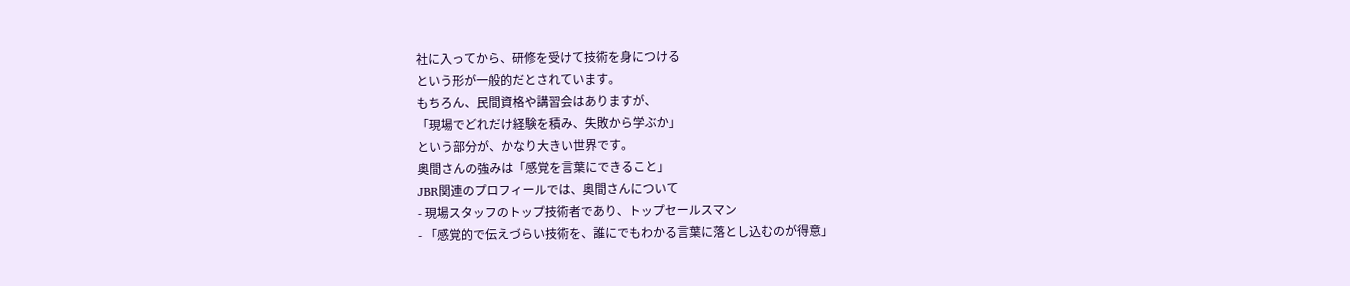社に入ってから、研修を受けて技術を身につける
という形が一般的だとされています。
もちろん、民間資格や講習会はありますが、
「現場でどれだけ経験を積み、失敗から学ぶか」
という部分が、かなり大きい世界です。
奥間さんの強みは「感覚を言葉にできること」
JBR関連のプロフィールでは、奥間さんについて
- 現場スタッフのトップ技術者であり、トップセールスマン
- 「感覚的で伝えづらい技術を、誰にでもわかる言葉に落とし込むのが得意」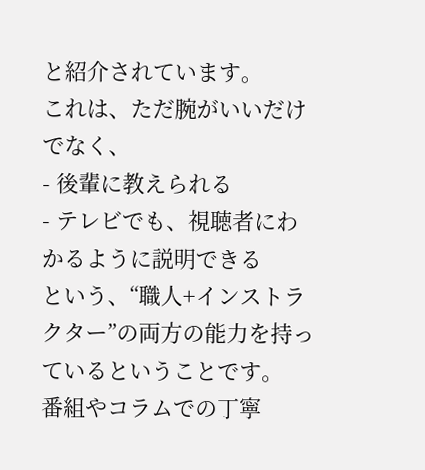と紹介されています。
これは、ただ腕がいいだけでなく、
- 後輩に教えられる
- テレビでも、視聴者にわかるように説明できる
という、“職人+インストラクター”の両方の能力を持っているということです。
番組やコラムでの丁寧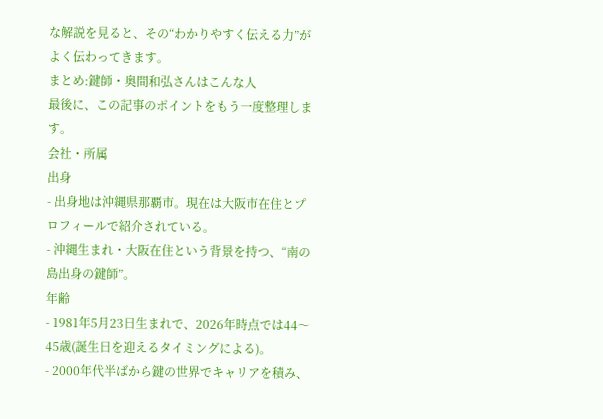な解説を見ると、その“わかりやすく伝える力”がよく伝わってきます。
まとめ:鍵師・奥間和弘さんはこんな人
最後に、この記事のポイントをもう一度整理します。
会社・所属
出身
- 出身地は沖縄県那覇市。現在は大阪市在住とプロフィールで紹介されている。
- 沖縄生まれ・大阪在住という背景を持つ、“南の島出身の鍵師”。
年齢
- 1981年5月23日生まれで、2026年時点では44〜45歳(誕生日を迎えるタイミングによる)。
- 2000年代半ばから鍵の世界でキャリアを積み、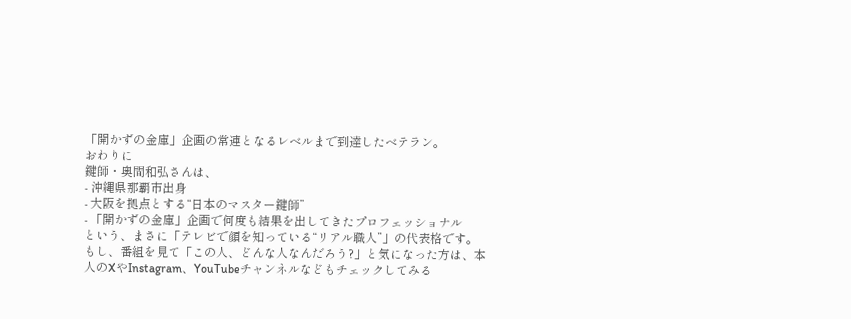「開かずの金庫」企画の常連となるレベルまで到達したベテラン。
おわりに
鍵師・奥間和弘さんは、
- 沖縄県那覇市出身
- 大阪を拠点とする“日本のマスター鍵師”
- 「開かずの金庫」企画で何度も結果を出してきたプロフェッショナル
という、まさに「テレビで顔を知っている“リアル職人”」の代表格です。
もし、番組を見て「この人、どんな人なんだろう?」と気になった方は、本人のXやInstagram、YouTubeチャンネルなどもチェックしてみる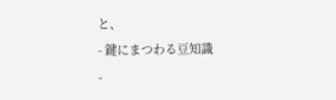と、
- 鍵にまつわる豆知識
-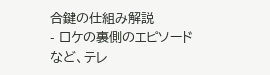合鍵の仕組み解説
- ロケの裏側のエピソード
など、テレ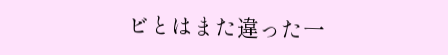ビとはまた違った一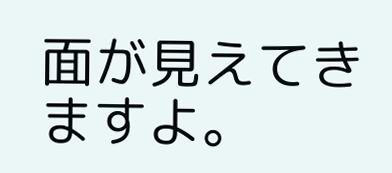面が見えてきますよ。